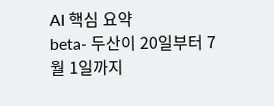AI 핵심 요약
beta- 두산이 20일부터 7월 1일까지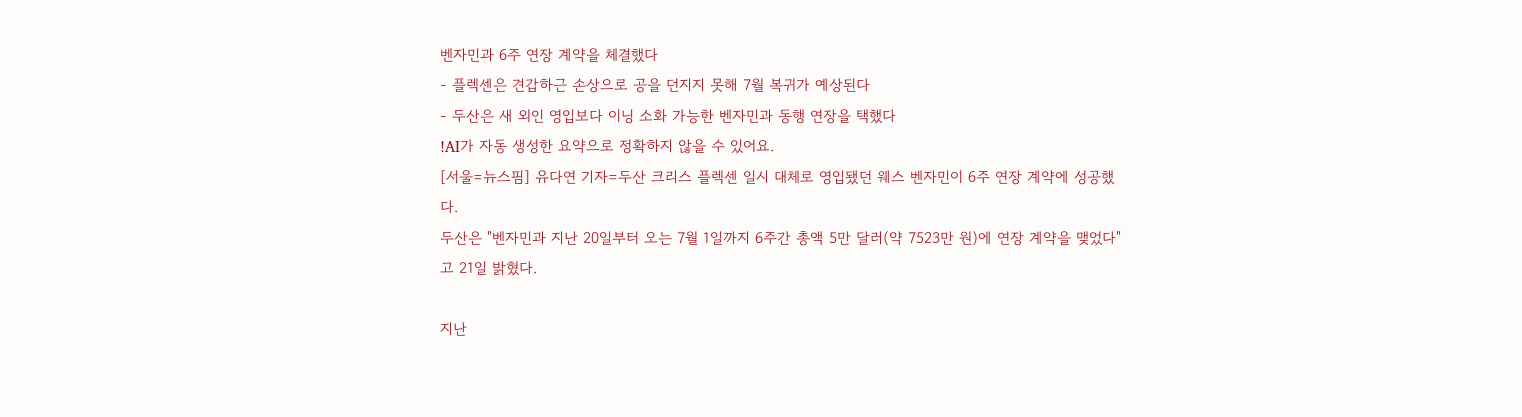벤자민과 6주 연장 계약을 체결했다
- 플렉센은 견갑하근 손상으로 공을 던지지 못해 7월 복귀가 예상된다
- 두산은 새 외인 영입보다 이닝 소화 가능한 벤자민과 동행 연장을 택했다
!AI가 자동 생성한 요약으로 정확하지 않을 수 있어요.
[서울=뉴스핌] 유다연 기자=두산 크리스 플렉센 일시 대체로 영입됐던 웨스 벤자민이 6주 연장 계약에 성공했다.
두산은 "벤자민과 지난 20일부터 오는 7월 1일까지 6주간 총액 5만 달러(약 7523만 원)에 연장 계약을 맺었다"고 21일 밝혔다.

지난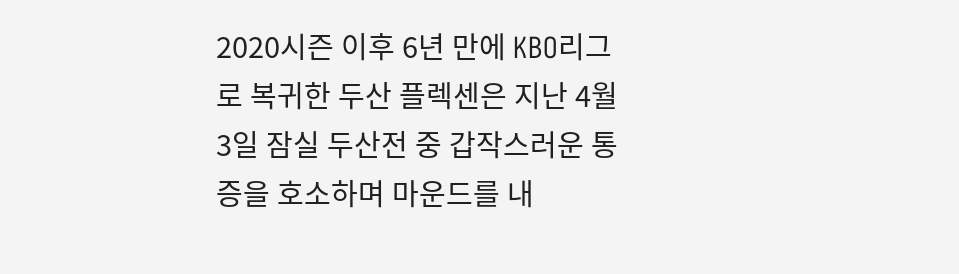2020시즌 이후 6년 만에 KBO리그로 복귀한 두산 플렉센은 지난 4월 3일 잠실 두산전 중 갑작스러운 통증을 호소하며 마운드를 내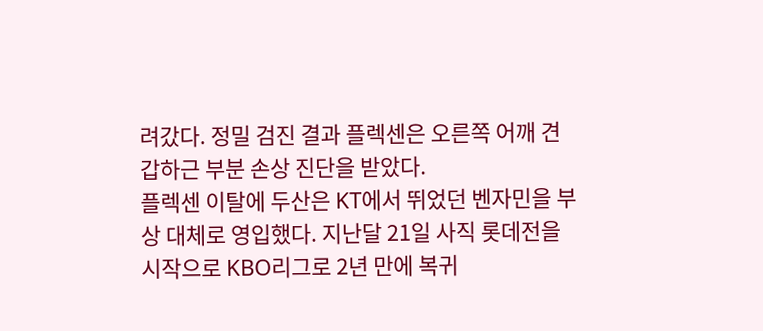려갔다. 정밀 검진 결과 플렉센은 오른쪽 어깨 견갑하근 부분 손상 진단을 받았다.
플렉센 이탈에 두산은 KT에서 뛰었던 벤자민을 부상 대체로 영입했다. 지난달 21일 사직 롯데전을 시작으로 KBO리그로 2년 만에 복귀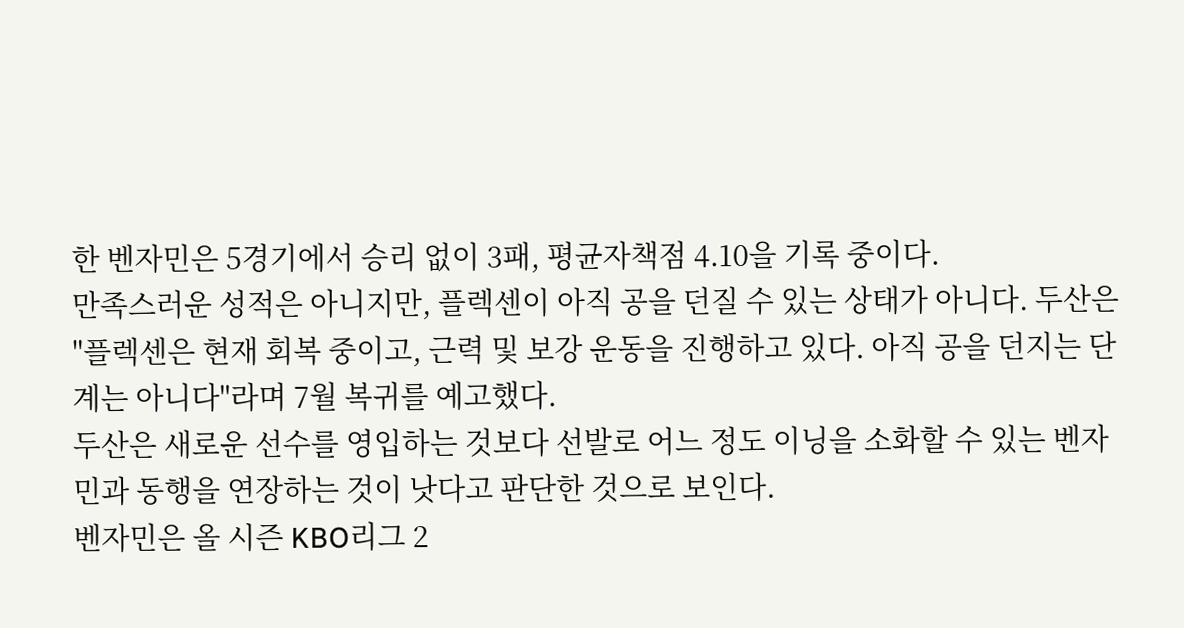한 벤자민은 5경기에서 승리 없이 3패, 평균자책점 4.10을 기록 중이다.
만족스러운 성적은 아니지만, 플렉센이 아직 공을 던질 수 있는 상태가 아니다. 두산은 "플렉센은 현재 회복 중이고, 근력 및 보강 운동을 진행하고 있다. 아직 공을 던지는 단계는 아니다"라며 7월 복귀를 예고했다.
두산은 새로운 선수를 영입하는 것보다 선발로 어느 정도 이닝을 소화할 수 있는 벤자민과 동행을 연장하는 것이 낫다고 판단한 것으로 보인다.
벤자민은 올 시즌 KBO리그 2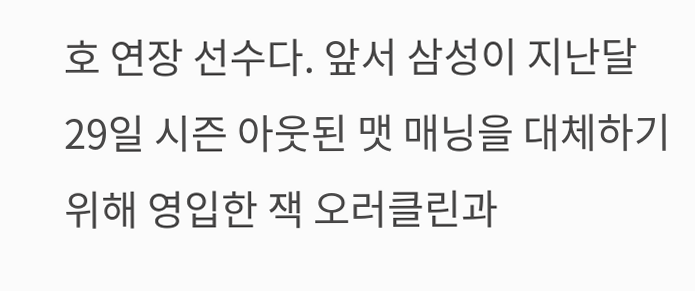호 연장 선수다. 앞서 삼성이 지난달 29일 시즌 아웃된 맷 매닝을 대체하기 위해 영입한 잭 오러클린과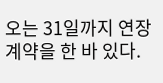오는 31일까지 연장 계약을 한 바 있다.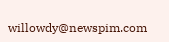willowdy@newspim.com